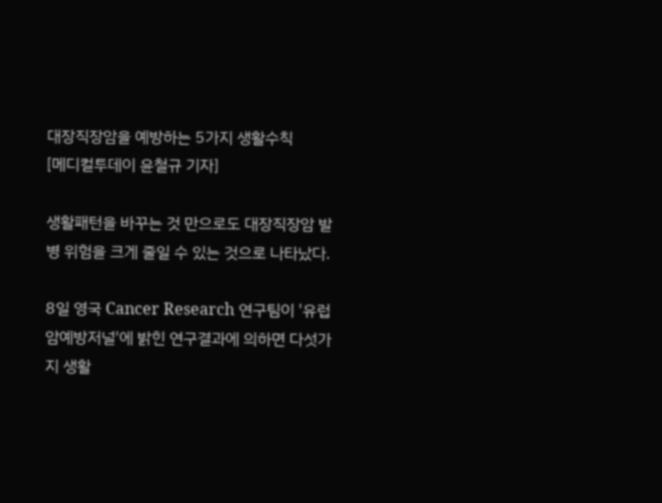대장직장암을 예방하는 5가지 생활수칙
[메디컬투데이 윤철규 기자]

생활패턴을 바꾸는 것 만으로도 대장직장암 발병 위험을 크게 줄일 수 있는 것으로 나타났다.

8일 영국 Cancer Research 연구팀이 '유럽암예방저널'에 밝힌 연구결과에 의하면 다섯가지 생활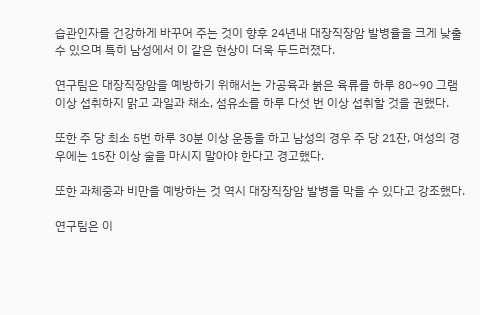습관인자를 건강하게 바꾸어 주는 것이 향후 24년내 대장직장암 발병율을 크게 낮출 수 있으며 특히 남성에서 이 같은 현상이 더욱 두드러졌다.

연구팀은 대장직장암을 예방하기 위해서는 가공육과 붉은 육류를 하루 80~90 그램 이상 섭취하지 맑고 과일과 채소, 섬유소를 하루 다섯 번 이상 섭취할 것을 권했다.

또한 주 당 최소 5번 하루 30분 이상 운동을 하고 남성의 경우 주 당 21잔, 여성의 경우에는 15잔 이상 술을 마시지 말아야 한다고 경고했다.

또한 과체중과 비만을 예방하는 것 역시 대장직장암 발병을 막을 수 있다고 강조했다.

연구팀은 이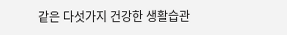같은 다섯가지 건강한 생활습관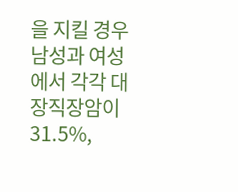을 지킬 경우 남성과 여성에서 각각 대장직장암이 31.5%,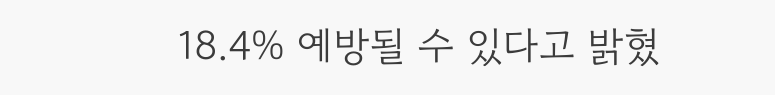18.4% 예방될 수 있다고 밝혔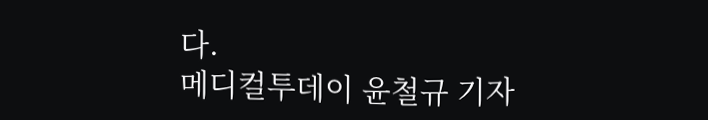다.
메디컬투데이 윤철규 기자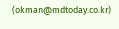(okman@mdtoday.co.kr)